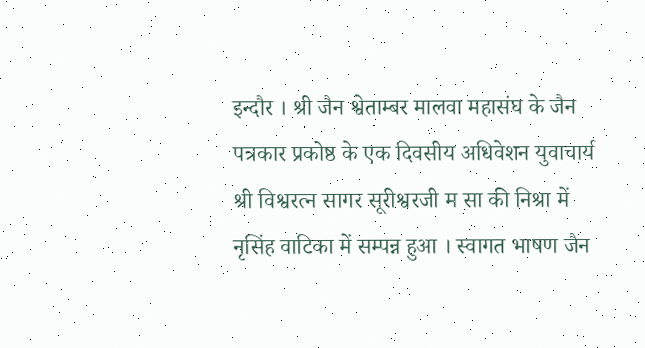इन्दौर । श्री जैन श्वेताम्बर मालवा महासंघ के जैन पत्रकार प्रकोष्ठ के एक दिवसीय अधिवेशन युवाचार्य श्री विश्वरत्न सागर सूरीश्वरजी म सा की निश्रा में नृसिंह वाटिका में सम्पन्न हुआ । स्वागत भाषण जैन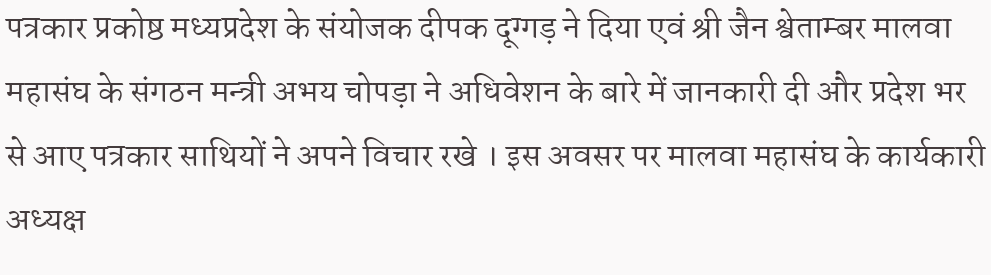पत्रकार प्रकोष्ठ मध्यप्रदेश के संयोजक दीपक दूग्गड़ ने दिया एवं श्री जैन श्वेताम्बर मालवा महासंघ के संगठन मन्त्री अभय चोपड़ा ने अधिवेशन के बारे में जानकारी दी और प्रदेश भर से आए पत्रकार साथियों ने अपने विचार रखे । इस अवसर पर मालवा महासंघ के कार्यकारी अध्यक्ष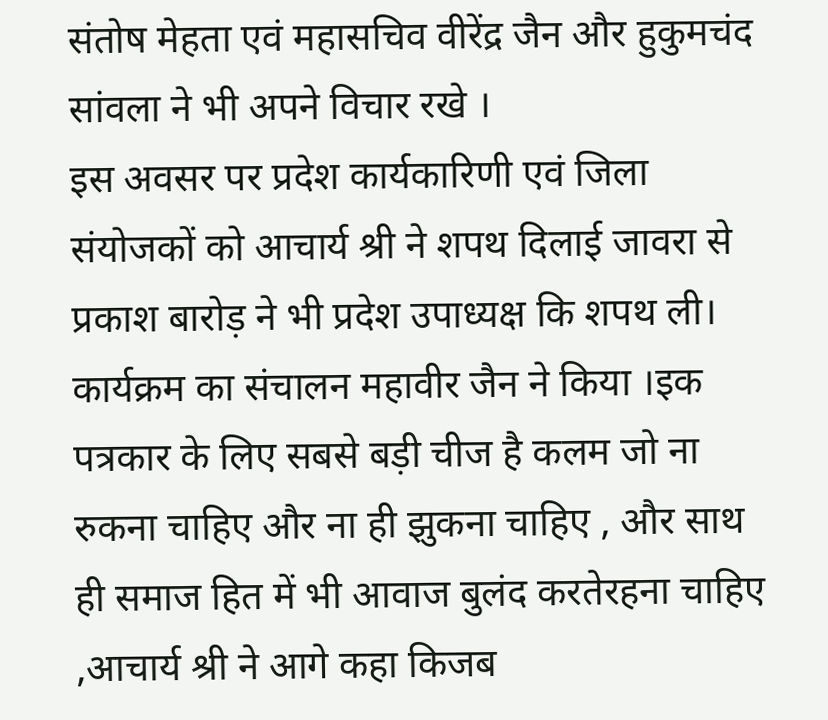संतोष मेहता एवं महासचिव वीरेंद्र जैन और हुकुमचंद सांवला ने भी अपने विचार रखे ।
इस अवसर पर प्रदेश कार्यकारिणी एवं जिला संयोजकों को आचार्य श्री ने शपथ दिलाई जावरा से प्रकाश बारोड़ ने भी प्रदेश उपाध्यक्ष कि शपथ ली। कार्यक्रम का संचालन महावीर जैन ने किया ।इक पत्रकार के लिए सबसे बड़ी चीज है कलम जो ना रुकना चाहिए और ना ही झुकना चाहिए , और साथ ही समाज हित में भी आवाज बुलंद करतेरहना चाहिए ,आचार्य श्री ने आगे कहा किजब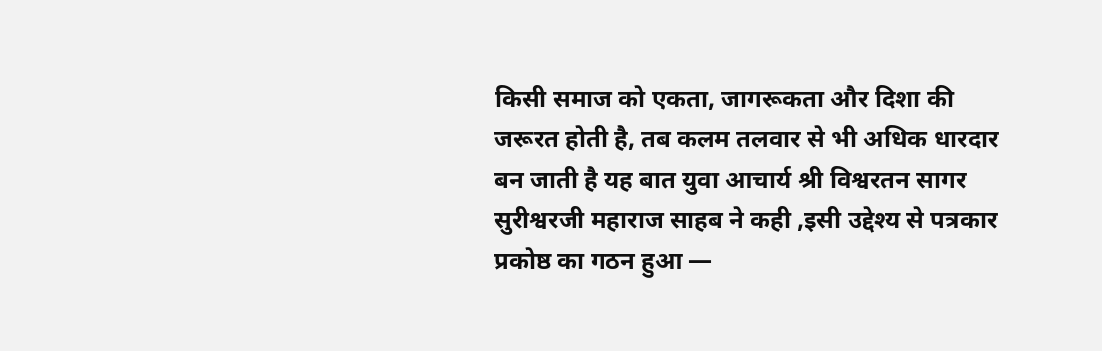किसी समाज को एकता, जागरूकता और दिशा की जरूरत होती है, तब कलम तलवार से भी अधिक धारदार बन जाती है यह बात युवा आचार्य श्री विश्वरतन सागर सुरीश्वरजी महाराज साहब ने कही ,इसी उद्देश्य से पत्रकार प्रकोष्ठ का गठन हुआ —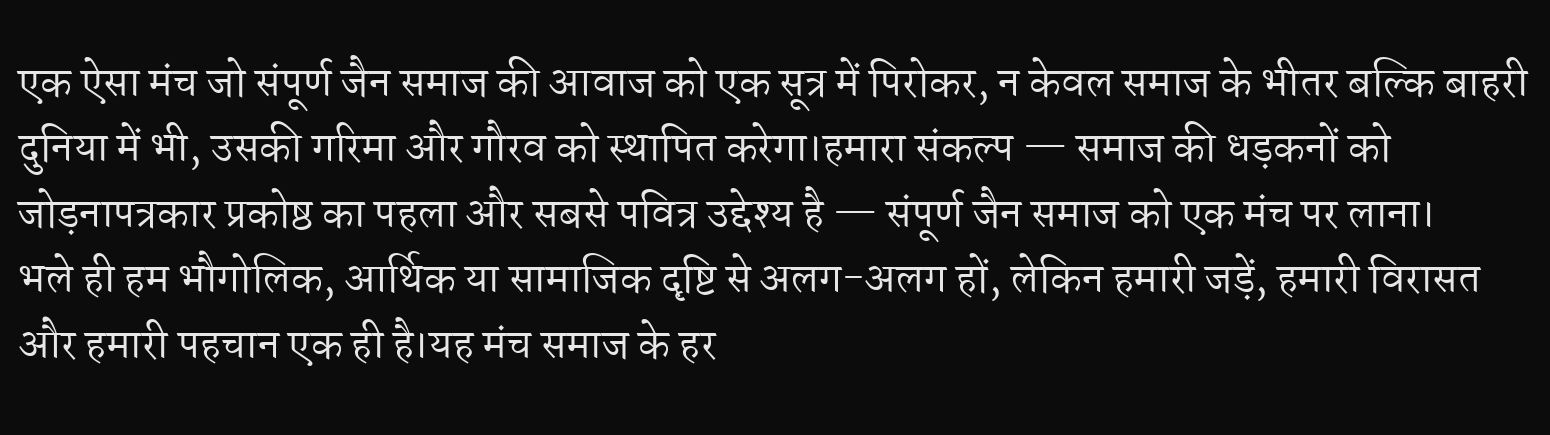एक ऐसा मंच जो संपूर्ण जैन समाज की आवाज को एक सूत्र में पिरोकर, न केवल समाज के भीतर बल्कि बाहरी दुनिया में भी, उसकी गरिमा और गौरव को स्थापित करेगा।हमारा संकल्प — समाज की धड़कनों को जोड़नापत्रकार प्रकोष्ठ का पहला और सबसे पवित्र उद्देश्य है — संपूर्ण जैन समाज को एक मंच पर लाना।
भले ही हम भौगोलिक, आर्थिक या सामाजिक दृष्टि से अलग-अलग हों, लेकिन हमारी जड़ें, हमारी विरासत और हमारी पहचान एक ही है।यह मंच समाज के हर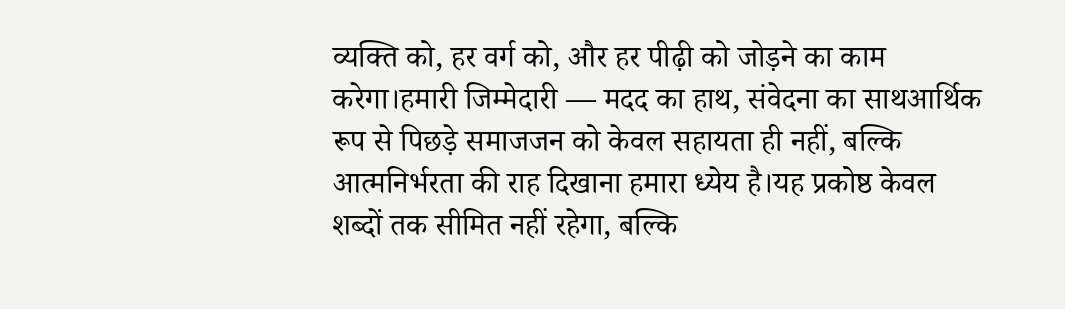व्यक्ति को, हर वर्ग को, और हर पीढ़ी को जोड़ने का काम करेगा।हमारी जिम्मेदारी — मदद का हाथ, संवेदना का साथआर्थिक रूप से पिछड़े समाजजन को केवल सहायता ही नहीं, बल्कि आत्मनिर्भरता की राह दिखाना हमारा ध्येय है।यह प्रकोष्ठ केवल शब्दों तक सीमित नहीं रहेगा, बल्कि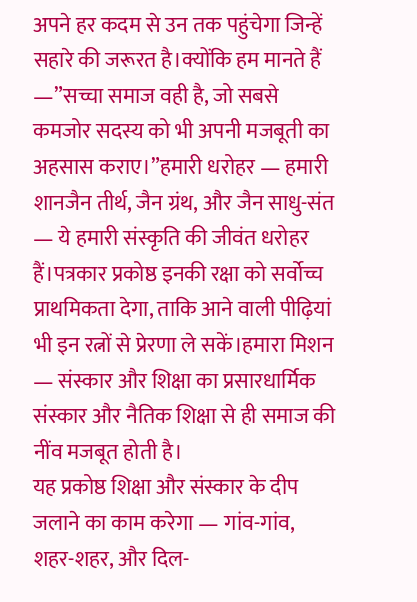अपने हर कदम से उन तक पहुंचेगा जिन्हें सहारे की जरूरत है।क्योंकि हम मानते हैं —”सच्चा समाज वही है, जो सबसे कमजोर सदस्य को भी अपनी मजबूती का अहसास कराए।”हमारी धरोहर — हमारी शानजैन तीर्थ, जैन ग्रंथ, और जैन साधु-संत — ये हमारी संस्कृति की जीवंत धरोहर हैं।पत्रकार प्रकोष्ठ इनकी रक्षा को सर्वोच्च प्राथमिकता देगा, ताकि आने वाली पीढ़ियां भी इन रत्नों से प्रेरणा ले सकें।हमारा मिशन — संस्कार और शिक्षा का प्रसारधार्मिक संस्कार और नैतिक शिक्षा से ही समाज की नींव मजबूत होती है।
यह प्रकोष्ठ शिक्षा और संस्कार के दीप जलाने का काम करेगा — गांव-गांव, शहर-शहर, और दिल-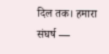दिल तक। हमारा संघर्ष —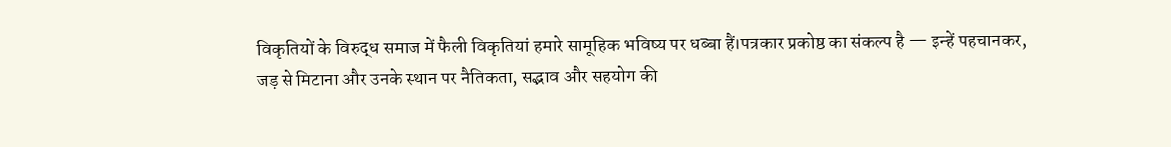विकृतियों के विरुद्ध समाज में फैली विकृतियां हमारे सामूहिक भविष्य पर धब्बा हैं।पत्रकार प्रकोष्ठ का संकल्प है — इन्हें पहचानकर, जड़ से मिटाना और उनके स्थान पर नैतिकता, सद्भाव और सहयोग की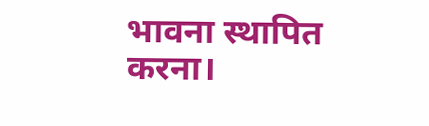भावना स्थापित करना।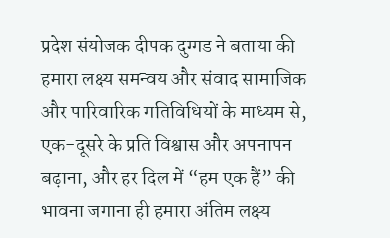प्रदेश संयोजक दीपक दुग्गड ने बताया की हमारा लक्ष्य समन्वय और संवाद सामाजिक और पारिवारिक गतिविधियों के माध्यम से, एक-दूसरे के प्रति विश्वास और अपनापन बढ़ाना, और हर दिल में “हम एक हैं” की भावना जगाना ही हमारा अंतिम लक्ष्य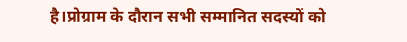है।प्रोग्राम के दौरान सभी सम्मानित सदस्यों को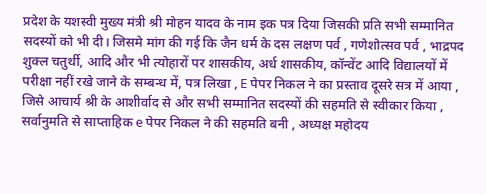प्रदेश के यशस्वी मुख्य मंत्री श्री मोहन यादव के नाम इक पत्र दिया जिसकी प्रति सभी सम्मानित सदस्यों को भी दी। जिसमे मांग की गई कि जैन धर्म के दस लक्षण पर्व , गणेशोत्सव पर्व , भाद्रपद शुक्ल चतुर्थी, आदि और भी त्योहारों पर शासकीय, अर्ध शासकीय, कॉन्वेंट आदि विद्यालयों में परीक्षा नहीं रखे जाने के सम्बन्ध में, पत्र लिखा , E पेपर निकल ने का प्रस्ताव दूसरे सत्र में आया , जिसे आचार्य श्री के आशीर्वाद से और सभी सम्मानित सदस्यों की सहमति से स्वीकार किया , सर्वानुमति से साप्ताहिक e पेपर निकल ने की सहमति बनी , अध्यक्ष महोदय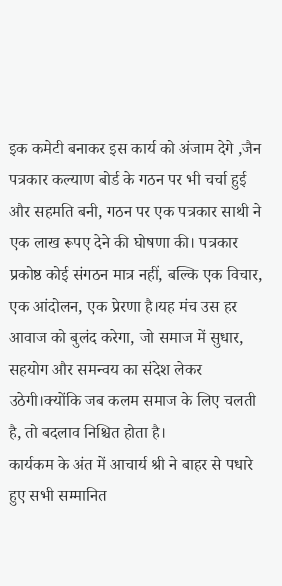इक कमेटी बनाकर इस कार्य को अंजाम देगे ,जैन पत्रकार कल्याण बोर्ड के गठन पर भी चर्चा हुई और सहमति बनी, गठन पर एक पत्रकार साथी ने एक लाख रूपए देने की घोषणा की। पत्रकार प्रकोष्ठ कोई संगठन मात्र नहीं, बल्कि एक विचार, एक आंदोलन, एक प्रेरणा है।यह मंच उस हर आवाज को बुलंद करेगा, जो समाज में सुधार, सहयोग और समन्वय का संदेश लेकर उठेगी।क्योंकि जब कलम समाज के लिए चलती है, तो बदलाव निश्चित होता है।
कार्यकम के अंत में आचार्य श्री ने बाहर से पधारे हुए सभी सम्मानित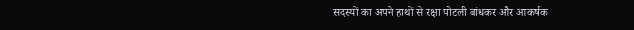सदस्यों का अपने हाथों से रक्षा पोटली बांधकर और आकर्षक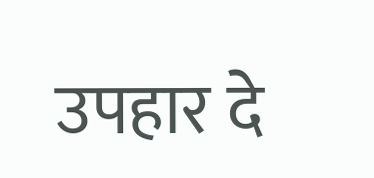उपहार दे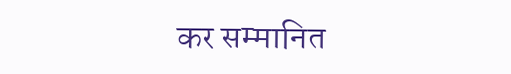कर सम्मानित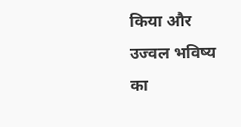किया और उज्वल भविष्य का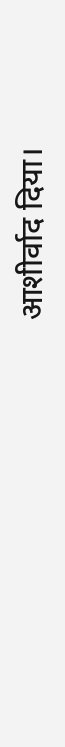आशीर्वाद दिया।